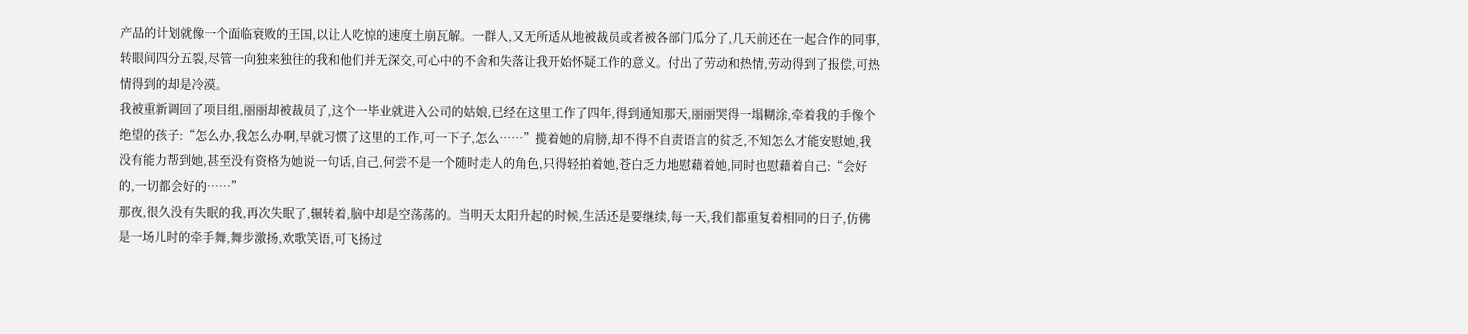产品的计划就像一个面临衰败的王国,以让人吃惊的速度土崩瓦解。一群人,又无所适从地被裁员或者被各部门瓜分了,几天前还在一起合作的同事,转眼间四分五裂,尽管一向独来独往的我和他们并无深交,可心中的不舍和失落让我开始怀疑工作的意义。付出了劳动和热情,劳动得到了报偿,可热情得到的却是冷漠。
我被重新调回了项目组,丽丽却被裁员了,这个一毕业就进入公司的姑娘,已经在这里工作了四年,得到通知那天,丽丽哭得一塌糊涂,牵着我的手像个绝望的孩子:“怎么办,我怎么办啊,早就习惯了这里的工作,可一下子,怎么……”揽着她的肩膀,却不得不自责语言的贫乏,不知怎么才能安慰她,我没有能力帮到她,甚至没有资格为她说一句话,自己,何尝不是一个随时走人的角色,只得轻拍着她,苍白乏力地慰藉着她,同时也慰藉着自己:“会好的,一切都会好的……”
那夜,很久没有失眠的我,再次失眠了,辗转着,脑中却是空荡荡的。当明天太阳升起的时候,生活还是要继续,每一天,我们都重复着相同的日子,仿佛是一场儿时的牵手舞,舞步激扬,欢歌笑语,可飞扬过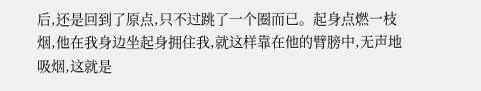后,还是回到了原点,只不过跳了一个圈而已。起身点燃一枝烟,他在我身边坐起身拥住我,就这样靠在他的臂膀中,无声地吸烟,这就是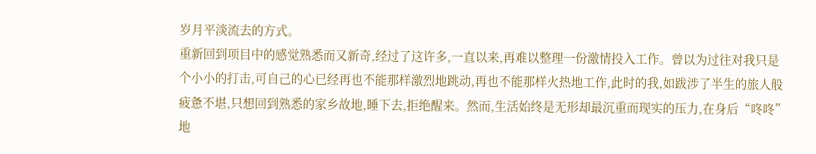岁月平淡流去的方式。
重新回到项目中的感觉熟悉而又新奇,经过了这许多,一直以来,再难以整理一份激情投入工作。曾以为过往对我只是个小小的打击,可自己的心已经再也不能那样激烈地跳动,再也不能那样火热地工作,此时的我,如跋涉了半生的旅人般疲惫不堪,只想回到熟悉的家乡故地,睡下去,拒绝醒来。然而,生活始终是无形却最沉重而现实的压力,在身后“咚咚”地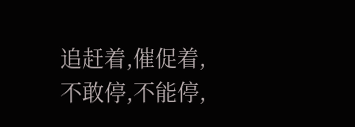追赶着,催促着,不敢停,不能停,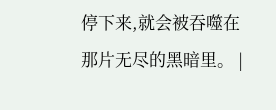停下来,就会被吞噬在那片无尽的黑暗里。 |